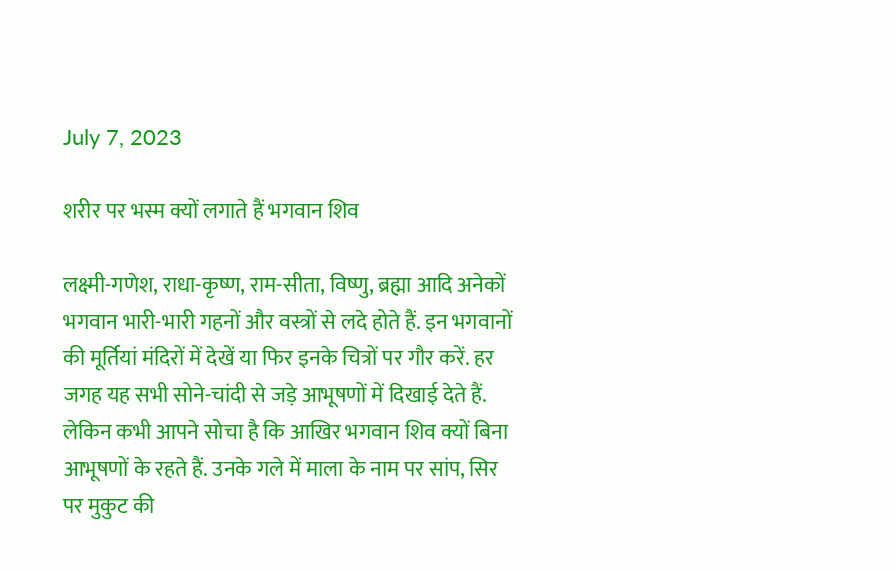July 7, 2023

शरीर पर भस्म क्यों लगाते हैं भगवान शिव

लक्ष्मी-गणेश, राधा-कृष्ण, राम-सीता, विष्णु, ब्रह्मा आदि अनेकों भगवान भारी-भारी गहनों और वस्त्रों से लदे होते हैं. इन भगवानों की मूर्तियां मंदिरों में देखें या फिर इनके चित्रों पर गौर करें. हर जगह यह सभी सोने-चांदी से जड़े आभूषणों में दिखाई देते हैं. लेकिन कभी आपने सोचा है कि आखिर भगवान शिव क्यों बिना आभूषणों के रहते हैं. उनके गले में माला के नाम पर सांप, सिर पर मुकुट की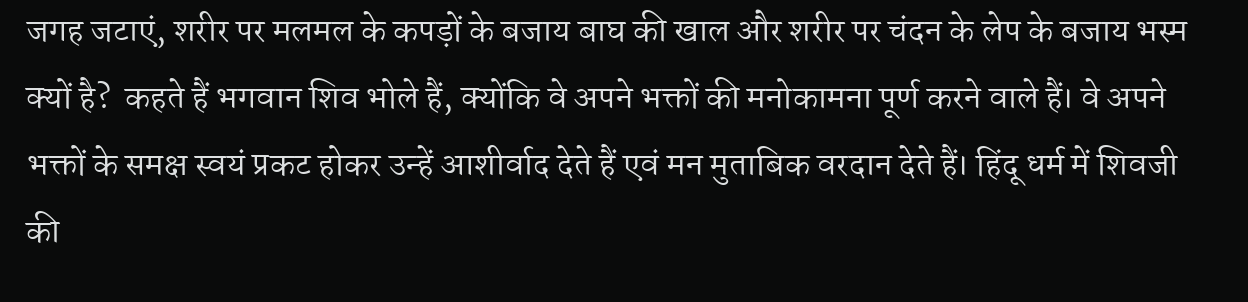जगह जटाएं, शरीर पर मलमल के कपड़ों के बजाय बाघ की खाल और शरीर पर चंदन के लेप के बजाय भस्म क्यों है?  कहते हैं भगवान शिव भोले हैं, क्योंकि वे अपने भक्तों की मनोकामना पूर्ण करने वाले हैं। वे अपने भक्तों के समक्ष स्वयं प्रकट होकर उन्हें आशीर्वाद देते हैं एवं मन मुताबिक वरदान देते हैं। हिंदू धर्म में शिवजी की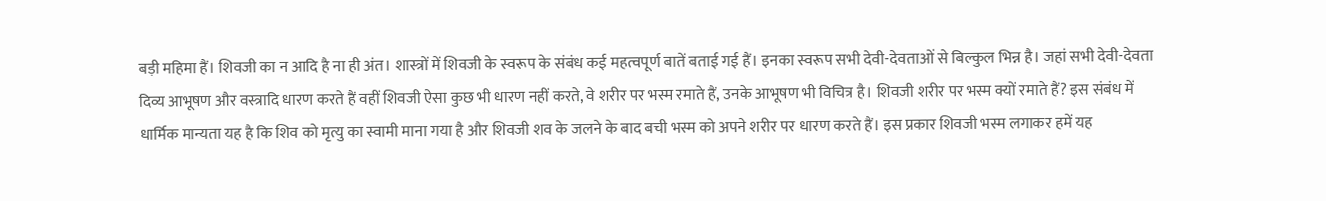बड़ी महिमा हैं। शिवजी का न आदि है ना ही अंत। शास्त्रों में शिवजी के स्वरूप के संबंध कई महत्वपूर्ण बातें बताई गई हैं। इनका स्वरूप सभी देवी-देवताओं से बिल्कुल भिन्न है। जहां सभी देवी-देवता दिव्य आभूषण और वस्त्रादि धारण करते हैं वहीं शिवजी ऐसा कुछ भी धारण नहीं करते, वे शरीर पर भस्म रमाते हैं, उनके आभूषण भी विचित्र है। शिवजी शरीर पर भस्म क्यों रमाते हैं? इस संबंध में धार्मिक मान्यता यह है कि शिव को मृत्यु का स्वामी माना गया है और शिवजी शव के जलने के बाद बची भस्म को अपने शरीर पर धारण करते हैं। इस प्रकार शिवजी भस्म लगाकर हमें यह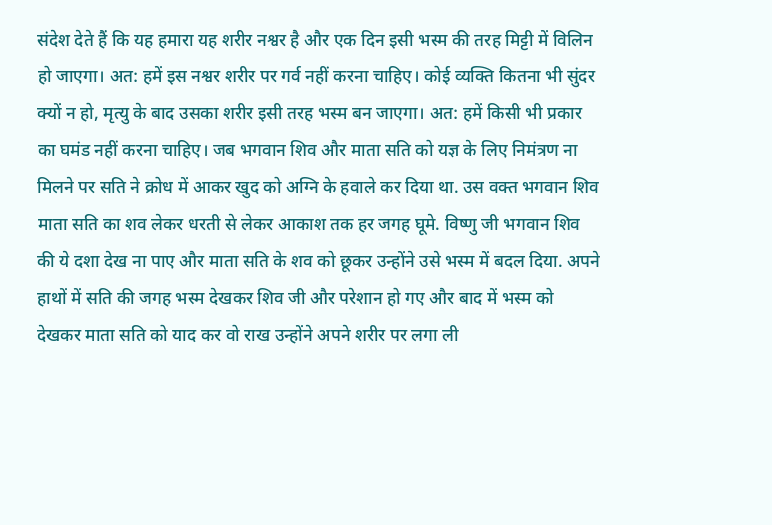संदेश देते हैं कि यह हमारा यह शरीर नश्वर है और एक दिन इसी भस्म की तरह मिट्टी में विलिन हो जाएगा। अत: हमें इस नश्वर शरीर पर गर्व नहीं करना चाहिए। कोई व्यक्ति कितना भी सुंदर क्यों न हो, मृत्यु के बाद उसका शरीर इसी तरह भस्म बन जाएगा। अत: हमें किसी भी प्रकार का घमंड नहीं करना चाहिए। जब भगवान शिव और माता सति को यज्ञ के लिए निमंत्रण ना मिलने पर सति ने क्रोध में आकर खुद को अग्नि के हवाले कर दिया था. उस वक्त भगवान शिव माता सति का शव लेकर धरती से लेकर आकाश तक हर जगह घूमे. विष्णु जी भगवान शिव की ये दशा देख ना पाए और माता सति के शव को छूकर उन्होंने उसे भस्म में बदल दिया. अपने हाथों में सति की जगह भस्म देखकर शिव जी और परेशान हो गए और बाद में भस्म को देखकर माता सति को याद कर वो राख उन्होंने अपने शरीर पर लगा ली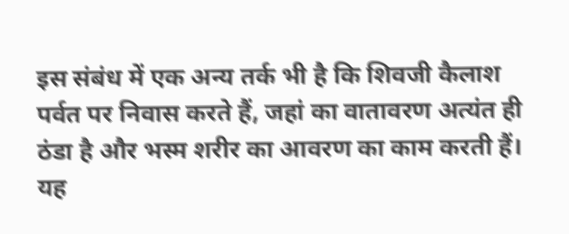इस संबंध में एक अन्य तर्क भी है कि शिवजी कैलाश पर्वत पर निवास करते हैं, जहां का वातावरण अत्यंत ही ठंडा है और भस्म शरीर का आवरण का काम करती हैं। यह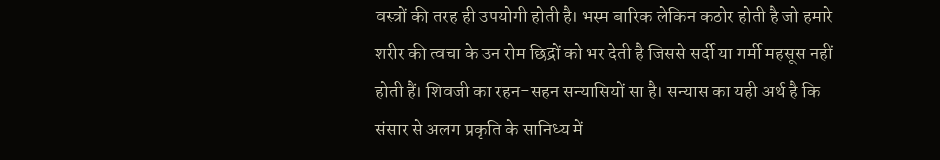वस्त्रों की तरह ही उपयोगी होती है। भस्म बारिक लेकिन कठोर होती है जो हमारे शरीर की त्वचा के उन रोम छिद्रों को भर देती है जिससे सर्दी या गर्मी महसूस नहीं होती हैं। शिवजी का रहन-सहन सन्यासियों सा है। सन्यास का यही अर्थ है कि संसार से अलग प्रकृति के सानिध्य में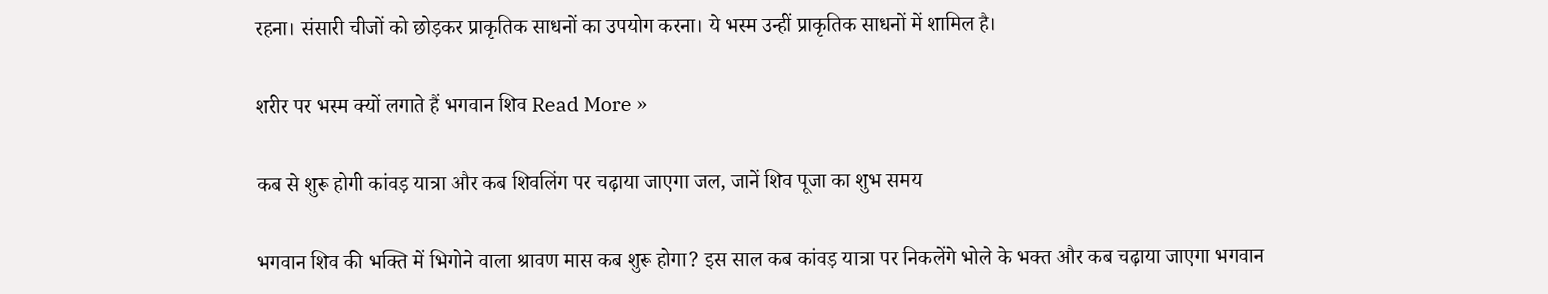रहना। संसारी चीजों को छोड़कर प्राकृतिक साधनों का उपयोग करना। ये भस्म उन्हीं प्राकृतिक साधनों में शामिल है।

शरीर पर भस्म क्यों लगाते हैं भगवान शिव Read More »

कब से शुरू होगी कांवड़ यात्रा और कब शिवलिंग पर चढ़ाया जाएगा जल, जानें शिव पूजा का शुभ समय

भगवान शिव की भक्ति में भिगोने वाला श्रावण मास कब शुरू होगा? इस साल कब कांवड़ यात्रा पर निकलेंगे भोले के भक्त और कब चढ़ाया जाएगा भगवान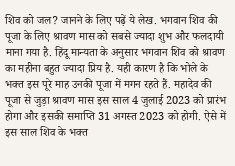शिव को जल? जानने के लिए पढ़ें ये लेख. भगवान शिव की पूजा के लिए श्रावण मास को सबसे ज्यादा शुभ और फलदायी माना गया है. हिंदू मान्यता के अनुसार भगवान शिव को श्रावण का महीना बहुत ज्यादा प्रिय है. यही कारण है कि भोले के भक्त इस पूरे माह उनकी पूजा में मगन रहते हैं. महादेव की पूजा से जुड़ा श्रावण मास इस साल 4 जुलाई 2023 को प्रारंभ होगा और इसकी समाप्ति 31 अगस्त 2023 को होगी. ऐसे में इस साल शिव के भक्त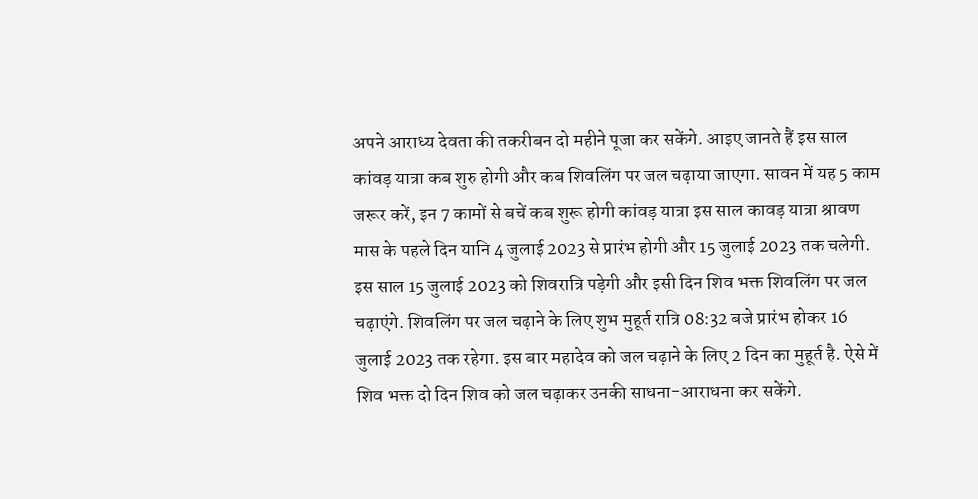अपने आराध्य देवता की तकरीबन दो महीने पूजा कर सकेंगे. आइए जानते हैं इस साल कांवड़ यात्रा कब शुरु होगी और कब शिवलिंग पर जल चढ़ाया जाएगा. सावन में यह 5 काम जरूर करें, इन 7 कामों से बचें कब शुरू होगी कांवड़ यात्रा इस साल कावड़ यात्रा श्रावण मास के पहले दिन यानि 4 जुलाई 2023 से प्रारंभ होगी और 15 जुलाई 2023 तक चलेगी. इस साल 15 जुलाई 2023 को शिवरात्रि पड़ेगी और इसी दिन शिव भक्त शिवलिंग पर जल चढ़ाएंगे. शिवलिंग पर जल चढ़ाने के लिए शुभ मुहूर्त रात्रि 08:32 बजे प्रारंभ होकर 16 जुलाई 2023 तक रहेगा. इस बार महादेव को जल चढ़ाने के लिए 2 दिन का मुहूर्त है. ऐसे में शिव भक्त दो दिन शिव को जल चढ़ाकर उनकी साधना-आराधना कर सकेंगे.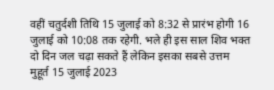वहीं चतुर्दशी तिथि 15 जुलाई को 8:32 से प्रारंभ होगी 16 जुलाई को 10:08 तक रहेगी. भले ही इस साल शिव भक्त दो दिन जल चढ़ा सकते हैं लेकिन इसका सबसे उत्तम मुहूर्त 15 जुलाई 2023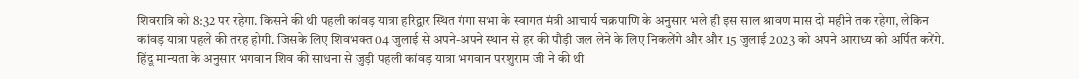शिवरात्रि को 8:32 पर रहेगा. किसने की थी पहली कांवड़ यात्रा हरिद्वार स्थित गंगा सभा के स्वागत मंत्री आचार्य चक्रपाणि के अनुसार भले ही इस साल श्रावण मास दो महीने तक रहेगा, लेकिन कांवड़ यात्रा पहले की तरह होगी. जिसके लिए शिवभक्त 04 जुलाई से अपने-अपने स्थान से हर की पौड़ी जल लेने के लिए निकलेंगे और और 15 जुलाई 2023 को अपने आराध्य को अर्पित करेंगे. हिंदू मान्यता के अनुसार भगवान शिव की साधना से जुड़ी पहली कांवड़ यात्रा भगवान परशुराम जी ने की थी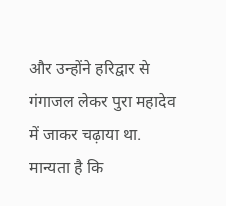और उन्होंने हरिद्वार से गंगाजल लेकर पुरा महादेव में जाकर चढ़ाया था. मान्यता है कि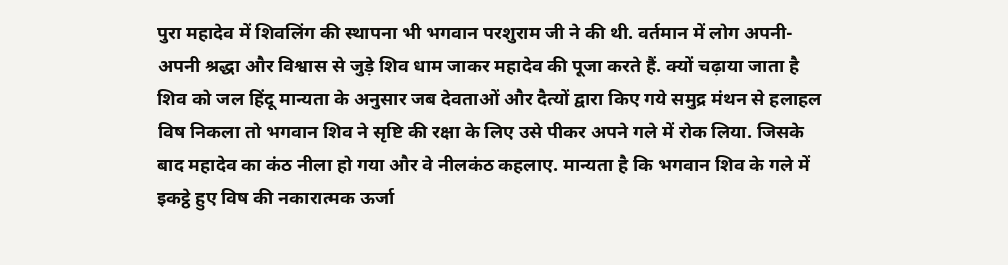पुरा महादेव में शिवलिंग की स्थापना भी भगवान परशुराम जी ने की थी. वर्तमान में लोग अपनी-अपनी श्रद्धा और विश्वास से जुड़े शिव धाम जाकर महादेव की पूजा करते हैं. क्यों चढ़ाया जाता है शिव को जल हिंदू मान्यता के अनुसार जब देवताओं और दैत्यों द्वारा किए गये समुद्र मंथन से हलाहल विष निकला तो भगवान शिव ने सृष्टि की रक्षा के लिए उसे पीकर अपने गले में रोक लिया. जिसके बाद महादेव का कंठ नीला हो गया और वे नीलकंठ कहलाए. मान्यता है कि भगवान शिव के गले में इकट्ठे हुए विष की नकारात्मक ऊर्जा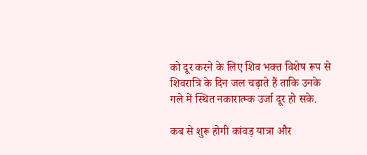को दूर करने के लिए शिव भक्त विशेष रूप से शिवरात्रि के दिन जल चढ़ाते हैं ताकि उनके गले में स्थित नकारात्म्क उर्जा दूर हो सके.

कब से शुरू होगी कांवड़ यात्रा और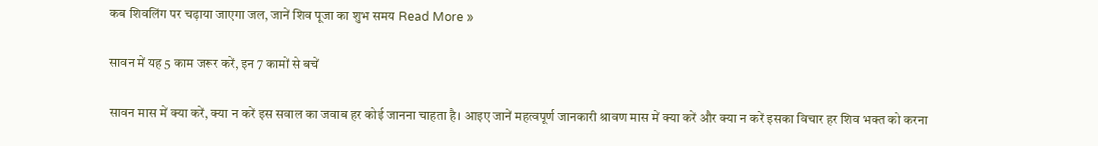कब शिवलिंग पर चढ़ाया जाएगा जल, जानें शिव पूजा का शुभ समय Read More »

सावन में यह 5 काम जरूर करें, इन 7 कामों से बचें

सावन मास में क्या करें, क्या न करें इस सवाल का जवाब हर कोई जानना चाहता है। आइए जानें महत्वपूर्ण जानकारी श्रावण मास में क्या करें और क्या न करें इसका विचार हर शिव भक्त को करना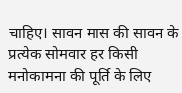चाहिए। सावन मास की सावन के प्रत्येक सोमवार हर किसी मनोकामना की पूर्ति के लिए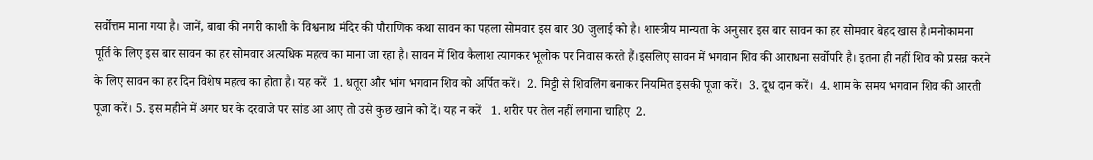सर्वोत्तम माना गया है। जानें, बाबा की नगरी काशी के विश्वनाथ मंदिर की पौराणिक कथा सावन का पहला सोमवार इस बार 30 जुलाई को है। शास्त्रीय मान्यता के अनुसार इस बार सावन का हर सोमवार बेहद खास है।मनोकामना पूर्ति के लिए इस बार सावन का हर सोमवार अत्यधिक महत्व का माना जा रहा है। सावन में शिव कैलाश त्यागकर भूलोक पर निवास करते हैं।इसलिए सावन में भगवान शिव की आराधना सर्वोपरि है। इतना ही नहीं शिव को प्रसन्न करने के लिए सावन का हर दिन विशेष महत्व का होता है। यह करें  1. धतूरा और भांग भगवान श‌िव को अर्प‌ित करें।  2. म‌िट्टी से श‌िवल‌िंग बनाकर न‌ियम‌ित इसकी पूजा करें।  3. दूध दान करें।  4. शाम के समय भगवान श‌िव की आरती पूजा करें। 5. इस महीने में अगर घर के दरवाजे पर सांड आ आए तो उसे कुछ खाने को दें। यह न करें   1. शरीर पर तेल नहीं लगाना चाहिए  2.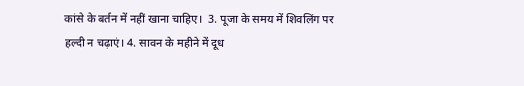कांसे के बर्तन में नहीं खाना चाहिए।  3. पूजा के समय में शिवलिंग पर हल्दी न चढ़ाएं। 4. सावन के महीने में दूध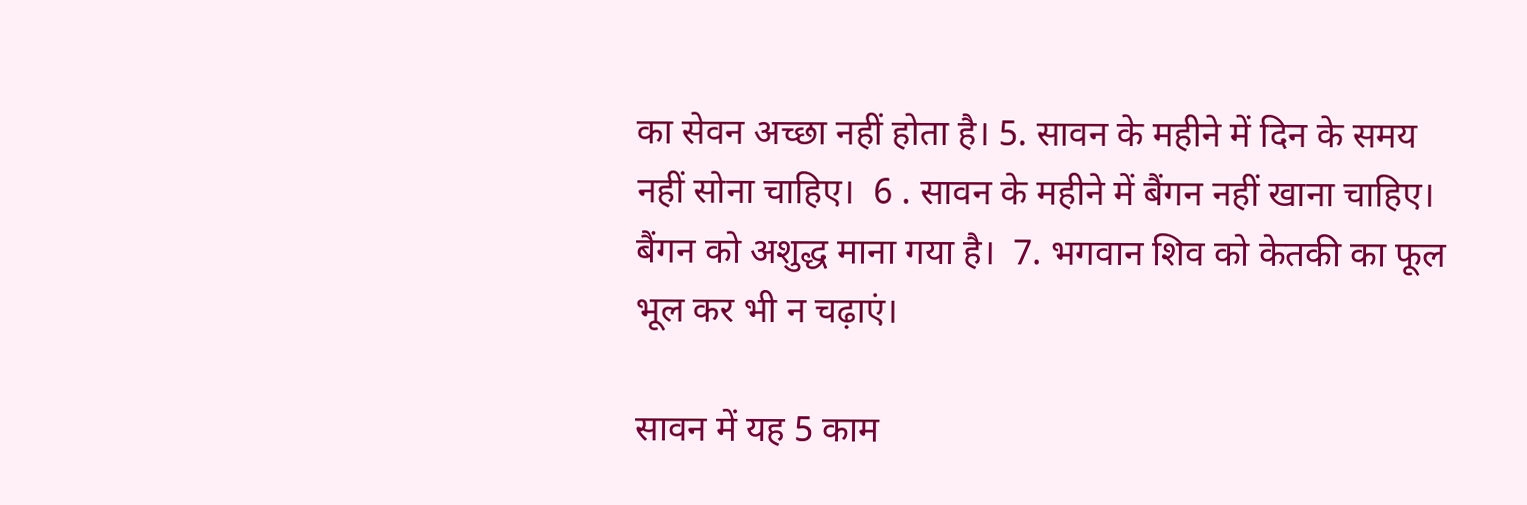का सेवन अच्छा नहीं होता है। 5. सावन के महीने में द‌िन के समय नहीं सोना चाह‌िए।  6 . सावन के महीने में बैंगन नहीं खाना चाह‌िए। बैंगन को अशुद्ध माना गया है।  7. भगवान शिव को केतकी का फूल भूल कर भी न चढ़ाएं।

सावन में यह 5 काम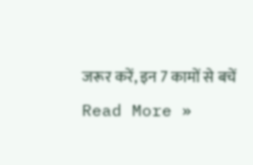जरूर करें, इन 7 कामों से बचें Read More »